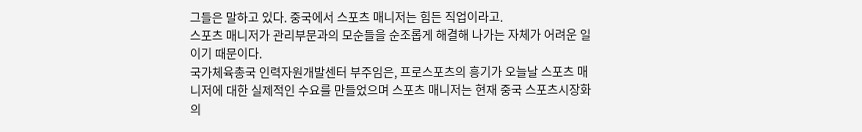그들은 말하고 있다. 중국에서 스포츠 매니저는 힘든 직업이라고.
스포츠 매니저가 관리부문과의 모순들을 순조롭게 해결해 나가는 자체가 어려운 일이기 때문이다.
국가체육총국 인력자원개발센터 부주임은, 프로스포츠의 흥기가 오늘날 스포츠 매니저에 대한 실제적인 수요를 만들었으며 스포츠 매니저는 현재 중국 스포츠시장화의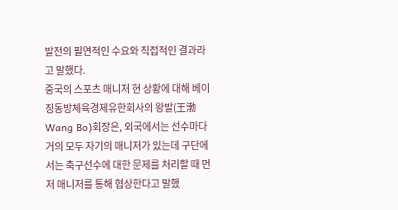발전의 필연적인 수요와 직접적인 결과라고 말했다.
중국의 스포츠 매니저 현 상황에 대해 베이징동방체육경제유한회사의 왕발(王渤 Wang Bo)회장은, 외국에서는 선수마다 거의 모두 자기의 매니저가 있는데 구단에서는 축구선수에 대한 문제를 처리할 때 먼저 매니저를 통해 협상한다고 말했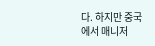다. 하지만 중국에서 매니저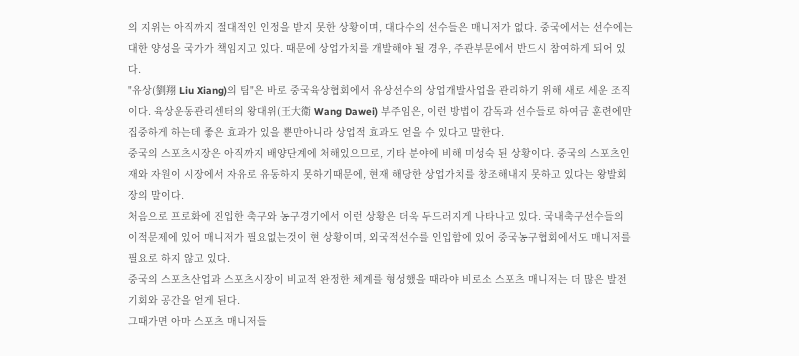의 지위는 아직까지 절대적인 인정을 받지 못한 상황이며, 대다수의 선수들은 매니저가 없다. 중국에서는 선수에는 대한 양성을 국가가 책임지고 있다. 때문에 상업가치를 개발해야 될 경우, 주관부문에서 반드시 참여하게 되어 있다.
"유상(劉翔 Liu Xiang)의 팀"은 바로 중국육상협회에서 유상선수의 상업개발사업을 관리하기 위해 새로 세운 조직이다. 육상운동관리센터의 왕대위(王大衛 Wang Dawei) 부주임은, 이런 방법이 감독과 선수들로 하여금 훈련에만 집중하게 하는데 좋은 효과가 있을 뿐만아니라 상업적 효과도 얻을 수 있다고 말한다.
중국의 스포츠시장은 아직까지 배양단계에 처해있으므로, 기타 분야에 비해 미성숙 된 상황이다. 중국의 스포츠인재와 자원이 시장에서 자유로 유동하지 못하기때문에, 현재 해당한 상업가치를 창조해내지 못하고 있다는 왕발회장의 말이다.
처음으로 프로화에 진입한 축구와 농구경기에서 이런 상황은 더욱 두드러지게 나타나고 있다. 국내축구선수들의 이적문제에 있어 매니저가 필요없는것이 현 상황이며, 외국적선수를 인입함에 있어 중국농구협회에서도 매니저를 필요로 하지 않고 있다.
중국의 스포츠산업과 스포츠시장이 비교적 완정한 체계를 형성했을 때라야 비로소 스포츠 매니저는 더 많은 발전기회와 공간을 얻게 된다.
그때가면 아마 스포츠 매니저들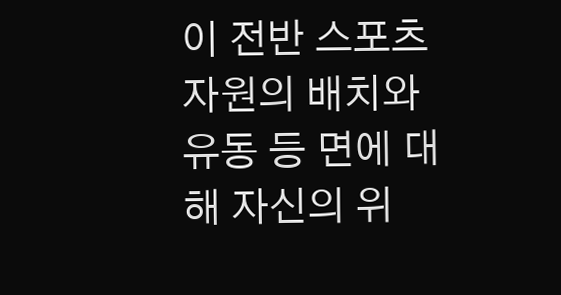이 전반 스포츠자원의 배치와 유동 등 면에 대해 자신의 위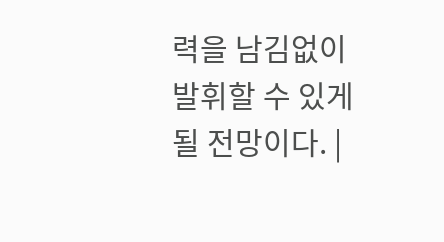력을 남김없이 발휘할 수 있게 될 전망이다. |